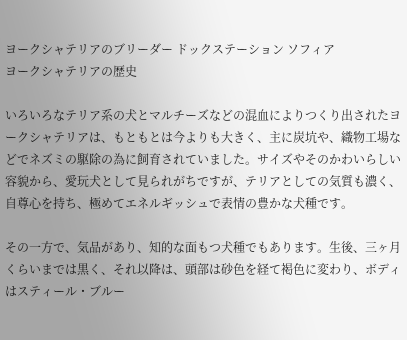ヨークシャテリアのブリーダー ドックステーション ソフィア
ヨークシャテリアの歴史

いろいろなテリア系の犬とマルチーズなどの混血によりつくり出されたヨークシャテリアは、もともとは今よりも大きく、主に炭坑や、織物工場などでネズミの駆除の為に飼育されていました。サイズやそのかわいらしい容貌から、愛玩犬として見られがちですが、テリアとしての気質も濃く、自尊心を持ち、極めてエネルギッシュで表情の豊かな犬種です。

その一方で、気品があり、知的な面もつ犬種でもあります。生後、三ヶ月くらいまでは黒く、それ以降は、頭部は砂色を経て褐色に変わり、ボディはスティール・ブルー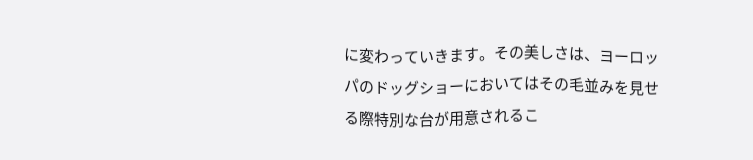に変わっていきます。その美しさは、ヨーロッパのドッグショーにおいてはその毛並みを見せる際特別な台が用意されるこ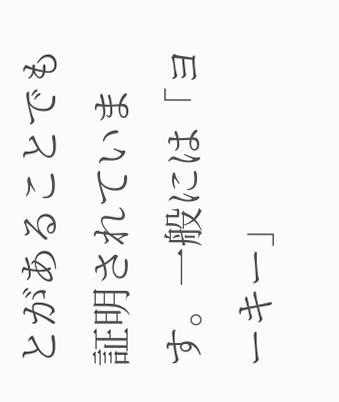とがあることでも証明されています。一般には「ヨーキー」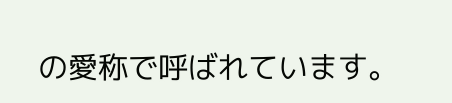の愛称で呼ばれています。